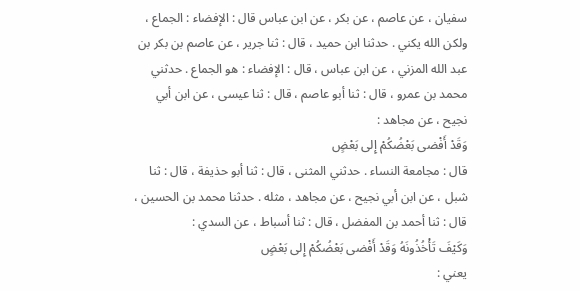سفيان ، عن عاصم ، عن بكر ، عن ابن عباس قال : الإفضاء : الجماع ، ولكن الله يكني . حدثنا ابن حميد ، قال : ثنا جرير ، عن عاصم بن بكر بن عبد الله المزني ، عن ابن عباس ، قال : الإفضاء : هو الجماع . حدثني محمد بن عمرو ، قال : ثنا أبو عاصم ، قال : ثنا عيسى ، عن ابن أبي نجيح ، عن مجاهد :
وَقَدْ أَفْضى بَعْضُكُمْ إِلى بَعْضٍ
قال : مجامعة النساء . حدثني المثنى ، قال : ثنا أبو حذيفة ، قال : ثنا شبل ، عن ابن أبي نجيح ، عن مجاهد ، مثله . حدثنا محمد بن الحسين ، قال : ثنا أحمد بن المفضل ، قال : ثنا أسباط ، عن السدي :
وَكَيْفَ تَأْخُذُونَهُ وَقَدْ أَفْضى بَعْضُكُمْ إِلى بَعْضٍ
يعني :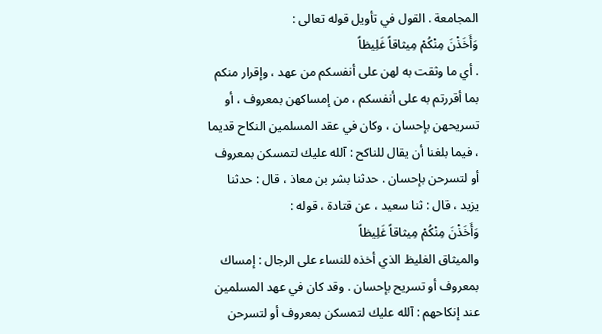المجامعة . القول في تأويل قوله تعالى :
وَأَخَذْنَ مِنْكُمْ مِيثاقاً غَلِيظاً
. أي ما وثقت به لهن على أنفسكم من عهد ، وإقرار منكم بما أقررتم به على أنفسكم ، من إمساكهن بمعروف ، أو تسريحهن بإحسان ، وكان في عقد المسلمين النكاح قديما ، فيما بلغنا أن يقال للناكح : آلله عليك لتمسكن بمعروف أو لتسرحن بإحسان . حدثنا بشر بن معاذ ، قال : حدثنا يزيد ، قال : ثنا سعيد ، عن قتادة ، قوله :
وَأَخَذْنَ مِنْكُمْ مِيثاقاً غَلِيظاً
والميثاق الغليظ الذي أخذه للنساء على الرجال : إمساك بمعروف أو تسريح بإحسان . وقد كان في عهد المسلمين عند إنكاحهم : آلله عليك لتمسكن بمعروف أو لتسرحن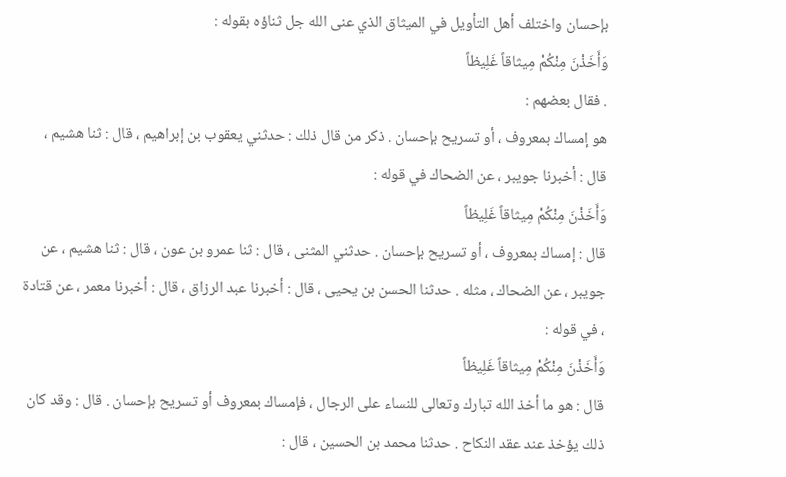بإحسان واختلف أهل التأويل في الميثاق الذي عنى الله جل ثناؤه بقوله :
وَأَخَذْنَ مِنْكُمْ مِيثاقاً غَلِيظاً
. فقال بعضهم :
هو إمساك بمعروف ، أو تسريح بإحسان . ذكر من قال ذلك : حدثني يعقوب بن إبراهيم ، قال : ثنا هشيم ، قال : أخبرنا جويبر ، عن الضحاك في قوله :
وَأَخَذْنَ مِنْكُمْ مِيثاقاً غَلِيظاً
قال : إمساك بمعروف ، أو تسريح بإحسان . حدثني المثنى ، قال : ثنا عمرو بن عون ، قال : ثنا هشيم ، عن جويبر ، عن الضحاك ، مثله . حدثنا الحسن بن يحيى ، قال : أخبرنا عبد الرزاق ، قال : أخبرنا معمر ، عن قتادة ، في قوله :
وَأَخَذْنَ مِنْكُمْ مِيثاقاً غَلِيظاً
قال : هو ما أخذ الله تبارك وتعالى للنساء على الرجال ، فإمساك بمعروف أو تسريح بإحسان . قال : وقد كان ذلك يؤخذ عند عقد النكاح . حدثنا محمد بن الحسين ، قال :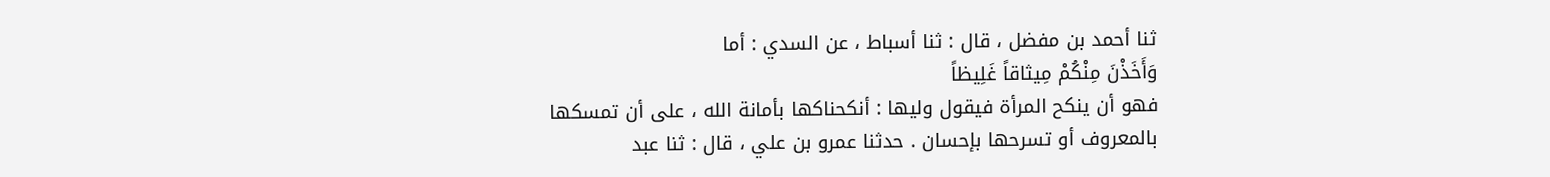ثنا أحمد بن مفضل ، قال : ثنا أسباط ، عن السدي : أما
وَأَخَذْنَ مِنْكُمْ مِيثاقاً غَلِيظاً
فهو أن ينكح المرأة فيقول وليها : أنكحناكها بأمانة الله ، على أن تمسكها بالمعروف أو تسرحها بإحسان . حدثنا عمرو بن علي ، قال : ثنا عبد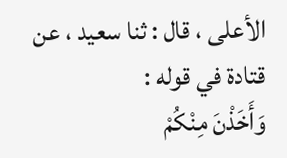الأعلى ، قال : ثنا سعيد ، عن قتادة في قوله :
وَأَخَذْنَ مِنْكُمْ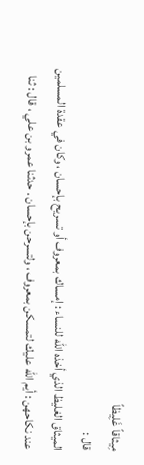مِيثاقاً غَلِيظاً
قال :
الميثاق الغليظ الذي أخذه الله للنساء : إمساك بمعروف أو تسريح بإحسان ، وكان في عقدة المسلمين عند نكاحهن : أيم الله عليك لتمسكن بمعروف ، ولتسرحن بإحسان . حدثنا عمرو بن علي ، قال : ثنا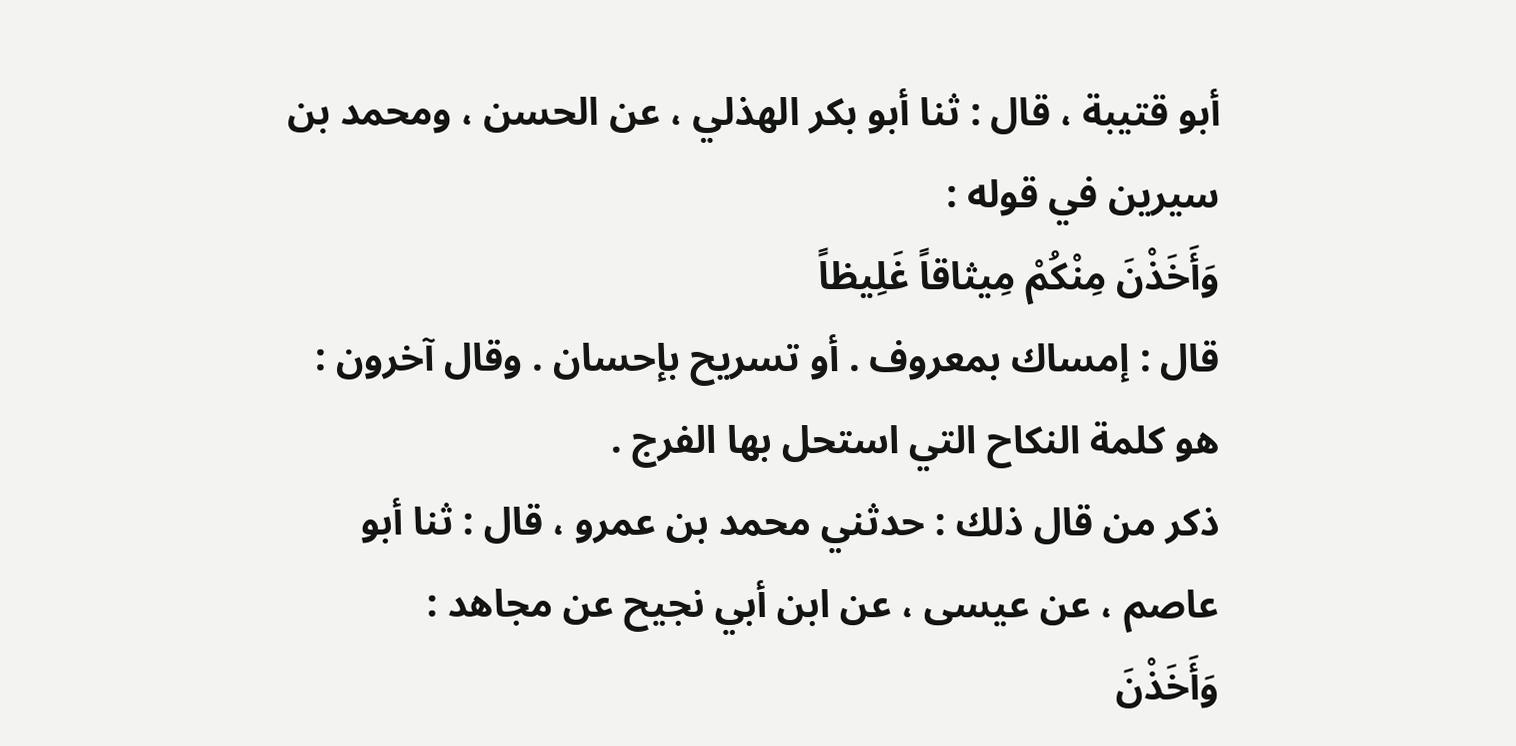أبو قتيبة ، قال : ثنا أبو بكر الهذلي ، عن الحسن ، ومحمد بن سيرين في قوله :
وَأَخَذْنَ مِنْكُمْ مِيثاقاً غَلِيظاً
قال : إمساك بمعروف . أو تسريح بإحسان . وقال آخرون : هو كلمة النكاح التي استحل بها الفرج .
ذكر من قال ذلك : حدثني محمد بن عمرو ، قال : ثنا أبو عاصم ، عن عيسى ، عن ابن أبي نجيح عن مجاهد :
وَأَخَذْنَ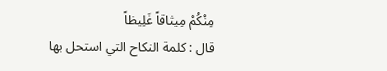مِنْكُمْ مِيثاقاً غَلِيظاً
قال : كلمة النكاح التي استحل بها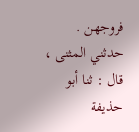فروجهن . حدثني المثنى ، قال : ثنا أبو حذيفة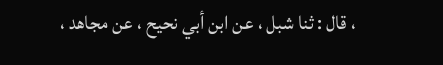، قال : ثنا شبل ، عن ابن أبي نحيح ، عن مجاهد ،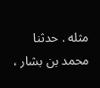مثله . حدثنا محمد بن بشار ،